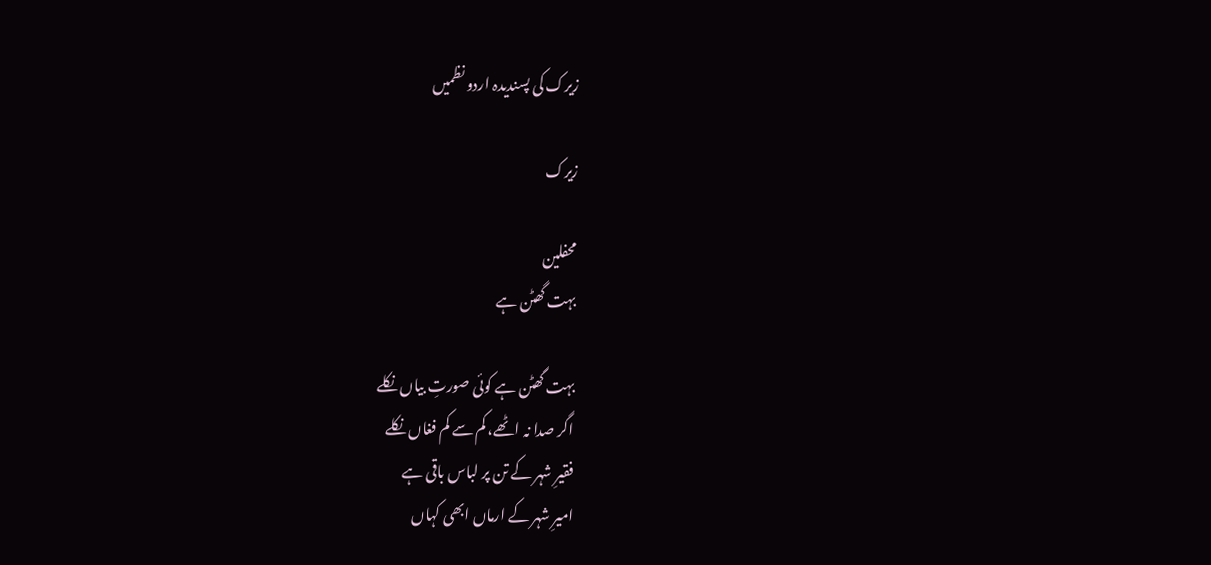زیرک کی پسندیدہ اردو نظمیں

زیرک

محفلین
بہت گھٹن ہے

بہت گھٹن ہے کوئی صورتِ بیاں نکلے
اگر صدا نہ اٹھے، کم سے کم فغاں نکلے
فقیرِ شہر کے تن پر لباس باقی ہے
امیرِ شہر کے ارماں ابھی کہاں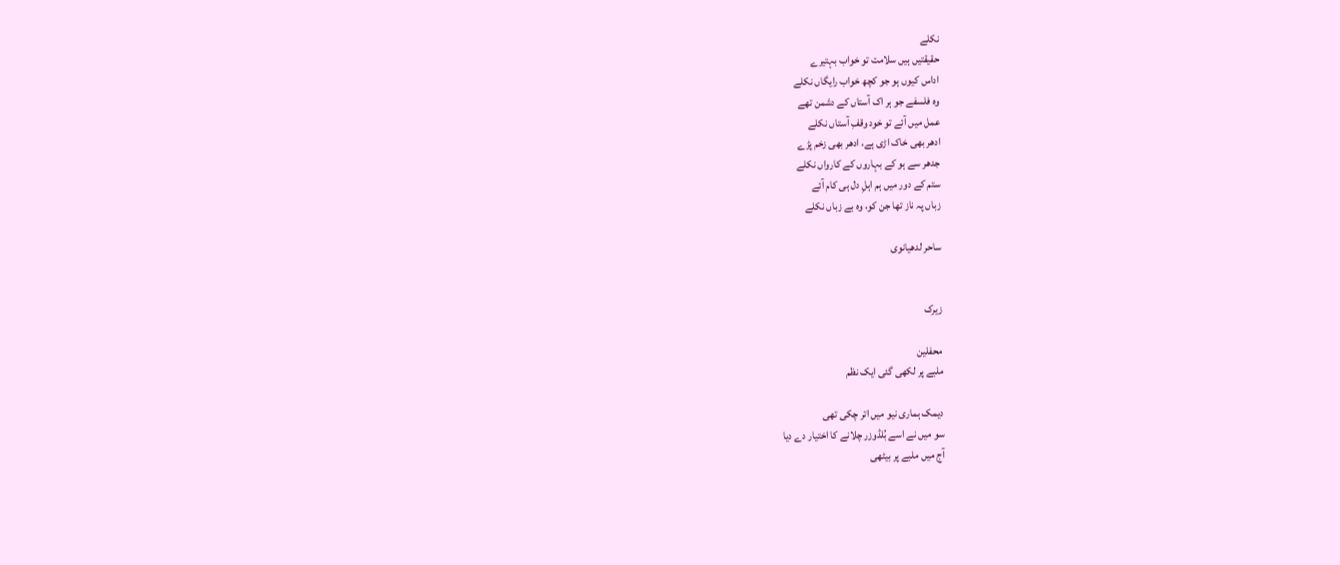نکلے
حقیقتیں ہیں سلامت تو خواب بہتیرے
اداس کیوں ہو جو کچھ خواب رایگاں نکلے
وہ فلسفے جو ہر اک آستاں کے دشمن تھے
عمل میں آئے تو خود وقفِ آستاں نکلے
ادھر بھی خاک اڑی ہے، ادھر بھی زخم پڑے
جدھر سے ہو کے بہاروں کے کارواں نکلے
ستم کے دور میں ہم اہلِ دل ہی کام آئے
زباں پہ ناز تھا جن کو، وہ بے زباں نکلے

ساحر لدھیانوی


زیرک

محفلین
ملبے پر لکھی گئی ایک نظم

دیمک ہماری نیو میں اتر چکی تھی
سو میں نے اسے بُلڈوزر چلانے کا اختیار دے دیا
آج میں ملبے پر بیٹھی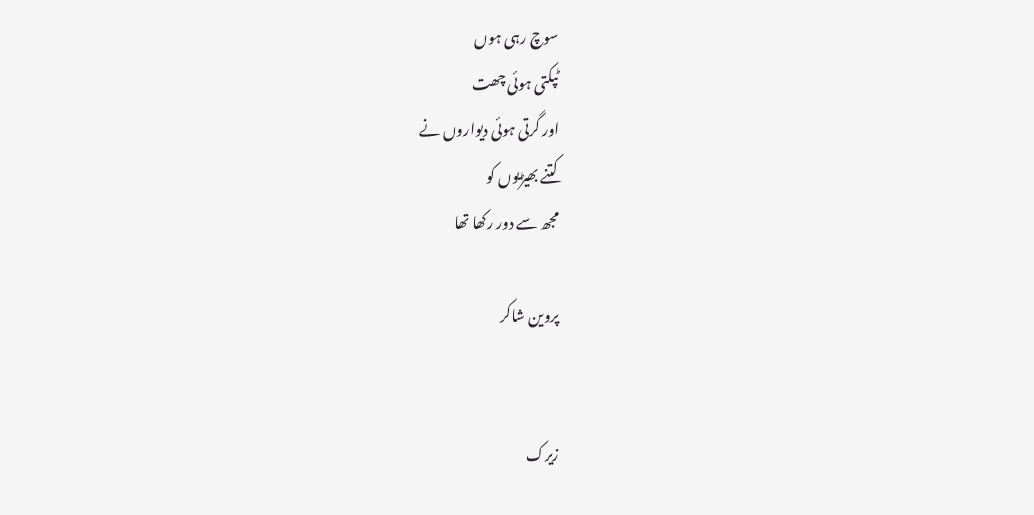سوچ رہی ہوں
ٹپکتی ہوئی چھت
اور گرتی ہوئی دیواروں نے
کتنے بھیڑیوں کو
مجھ سے دور رکھا تھا

پروین شاکر


زیرک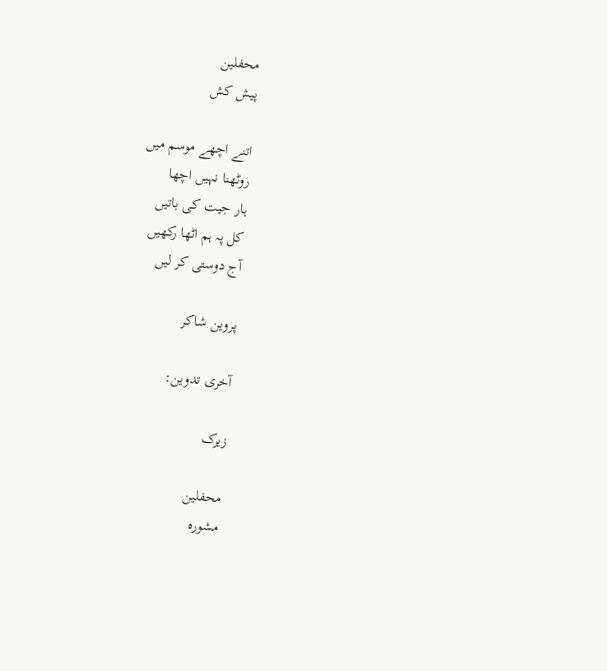محفلین
پیش کش

اتنے اچھے موسم میں
روٹھنا نہیں اچھا
ہار جیت کی باتیں
کل پہ ہم اٹھا رکھیں
آج دوستی کر لیں

پروین شاکر

آخری تدوین:

زیرک

محفلین
مشورہ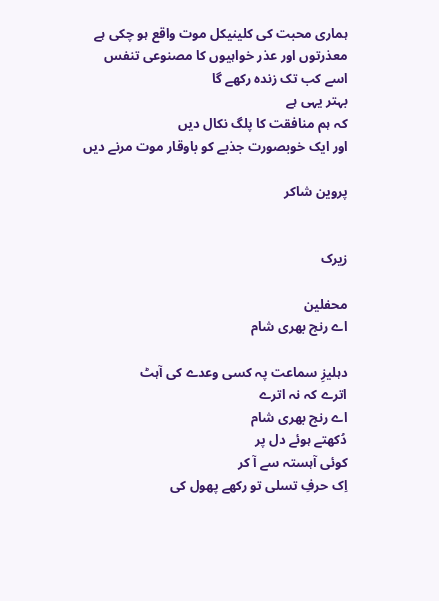ہماری محبت کی کلینیکل موت واقع ہو چکی ہے
معذرتوں اور عذر خواہیوں کا مصنوعی تنفس
اسے کب تک زندہ رکھے گا
بہتر یہی ہے
کہ ہم منافقت کا پلگ نکال دیں
اور ایک خوبصورت جذبے کو باوقار موت مرنے دیں

پروین شاکر


زیرک

محفلین
اے رنج بھری شام

دہلیزِ سماعت پہ کسی وعدے کی آہٹ
اترے کہ نہ اترے
اے رنج بھری شام
دُکھتے ہوئے دل پر
کوئی آہستہ سے آ کر
اِک حرفِ تسلی تو رکھے پھول کی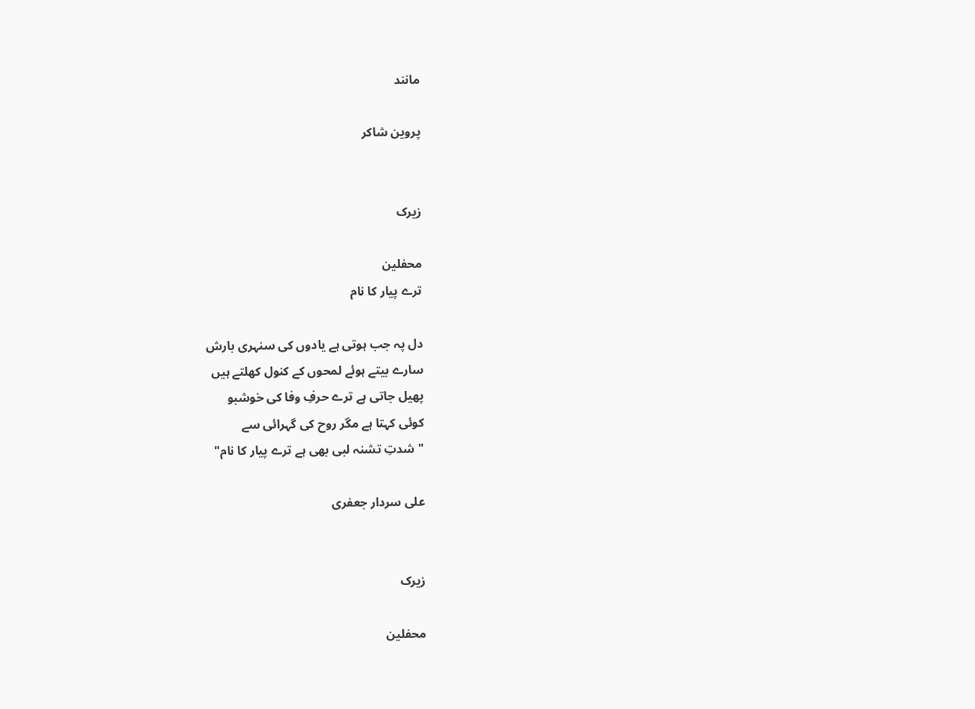مانند

پروین شاکر


زیرک

محفلین
ترے پیار کا نام

دل پہ جب ہوتی ہے یادوں کی سنہری بارش
سارے بیتے ہوئے لمحوں کے کنول کھلتے ہیں
پھیل جاتی ہے ترے حرفِ وفا کی خوشبو
کوئی کہتا ہے مگر روح کی گہرائی سے
"شدتِ تشنہ لبی بھی ہے ترے پیار کا نام"

علی سردار جعفری


زیرک

محفلین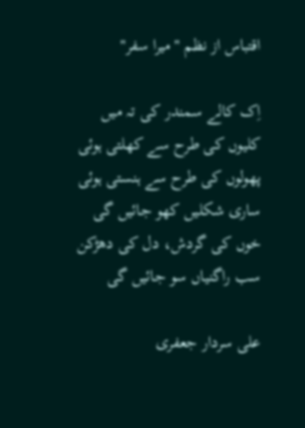اقتباس از نظم "میرا سفر"

اِک کالے سمندر کی تہ میں
کلیوں کی طرح سے کھلتی ہوئی
پھولوں کی طرح سے ہنستی ہوئی
ساری شکلیں کھو جائیں گی
خوں کی گردش، دل کی دھڑکن
سب راگنیاں سو جائیں گی

علی سردار جعفری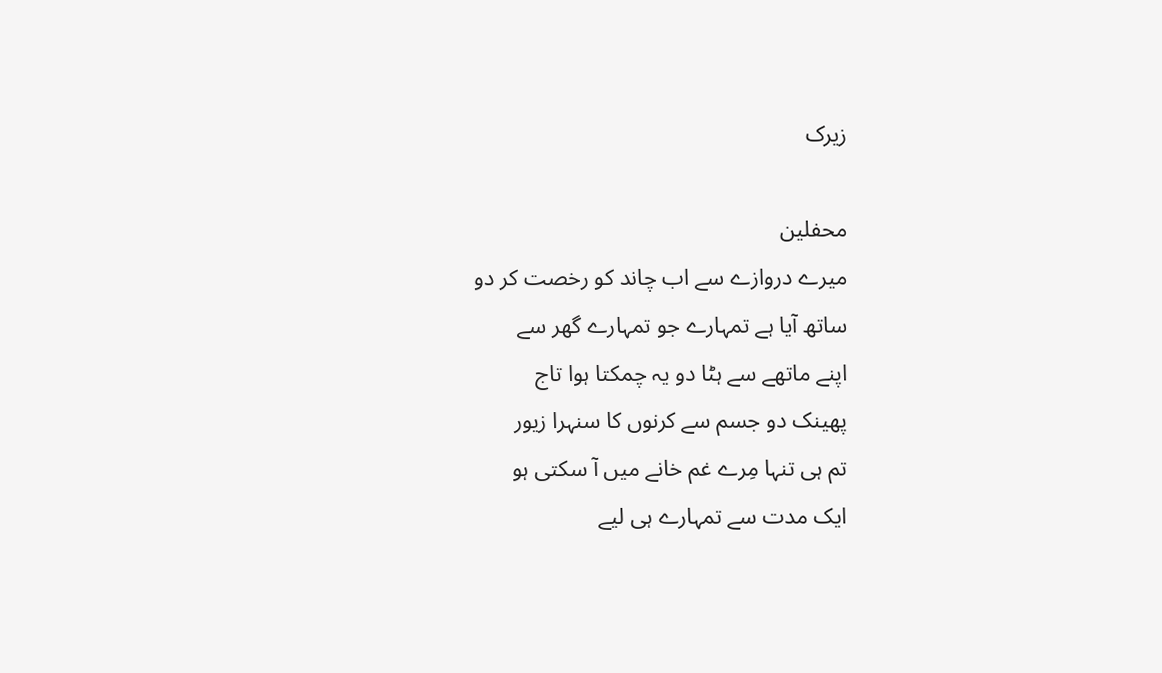زیرک

محفلین
میرے دروازے سے اب چاند کو رخصت کر دو
ساتھ آیا ہے تمہارے جو تمہارے گھر سے
اپنے ماتھے سے ہٹا دو یہ چمکتا ہوا تاج
پھینک دو جسم سے کرنوں کا سنہرا زیور
تم ہی تنہا مِرے غم خانے میں آ سکتی ہو
ایک مدت سے تمہارے ہی لیے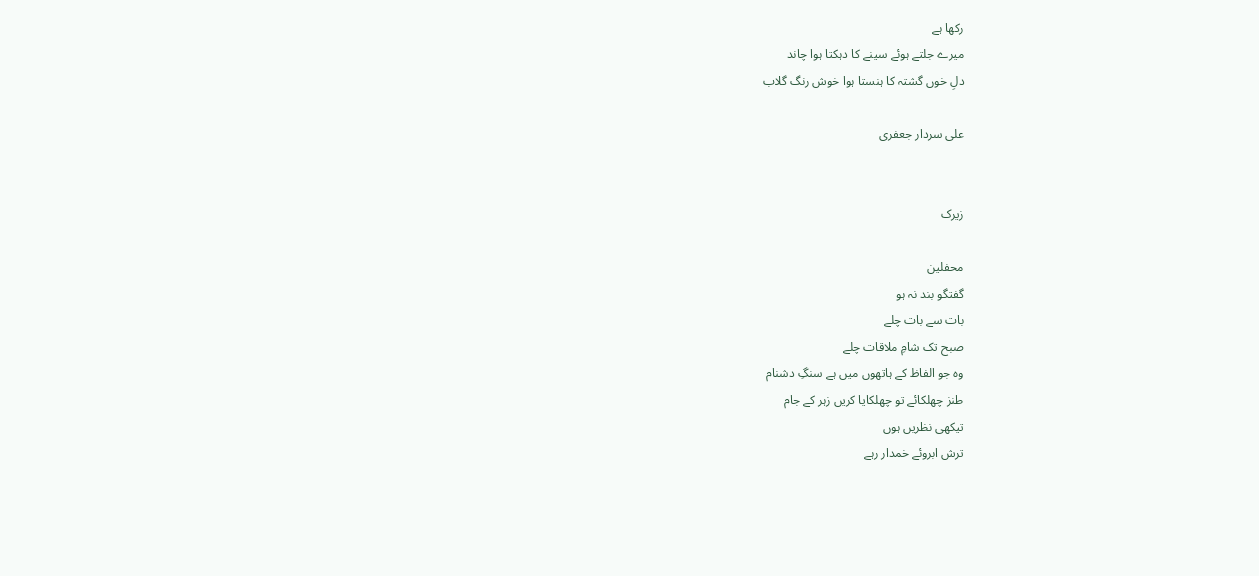رکھا ہے
میرے جلتے ہوئے سینے کا دہکتا ہوا چاند
دلِ خوں گشتہ کا ہنستا ہوا خوش رنگ گلاب

علی سردار جعفری


زیرک

محفلین
گفتگو بند نہ ہو
بات سے بات چلے
صبح تک شامِ ملاقات چلے
وہ جو الفاظ کے ہاتھوں میں ہے سنگِ دشنام
طنز چھلکائے تو چھلکایا کریں زہر کے جام
تیکھی نظریں ہوں
ترش ابروئے خمدار رہے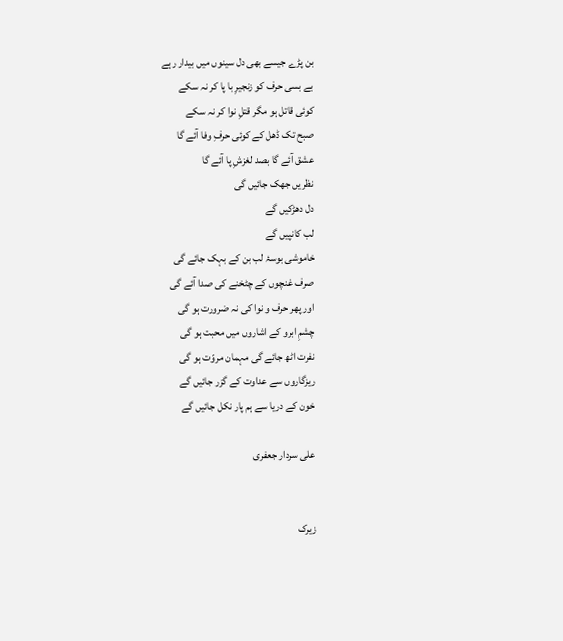بن پڑے جیسے بھی دل سینوں میں بیدار رہے
بے بسی حرف کو زنجیرِ با پا کر نہ سکے
کوئی قاتل ہو مگر قتلِ نوا کر نہ سکے
صبح تک ڈھل کے کوئی حرفِ وفا آئے گا
عشق آئے گا بصد لغزشِ پا آئے گا
نظریں جھک جائیں گی
دل دھڑکیں گے
لب کانپیں گے
خاموشی بوسۂ لب بن کے بہک جائے گی
صرف غنچوں کے چٹخنے کی صدا آئے گی
اور پھر حرف و نوا کی نہ ضرورت ہو گی
چشمِ ابرو کے اشاروں میں محبت ہو گی
نفرت اٹھ جائے گی مہمان مروّت ہو گی
ریزگاروں سے عداوت کے گزر جائیں گے
خون کے دریا سے ہم پار نکل جائیں گے

علی سردار جعفری


زیرک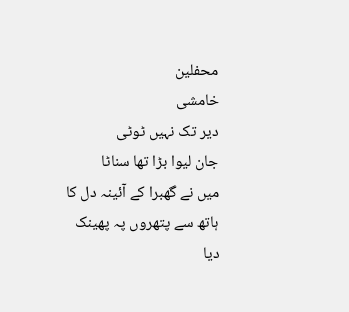محفلین
خامشی
دیر تک نہیں ٹوٹی
جان لیوا بڑا تھا سناٹا
میں نے گھبرا کے آئینہ دل کا
ہاتھ سے پتھروں پہ پھینک دیا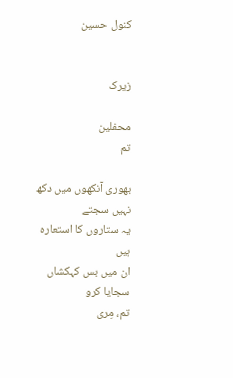کنول حسین


زیرک

محفلین
تم

بھوری آنکھوں میں دکھ نہیں سجتے
یہ ستاروں کا استعارہ ہیں
ان میں بس کہکشاں سجایا کرو
تم، مِری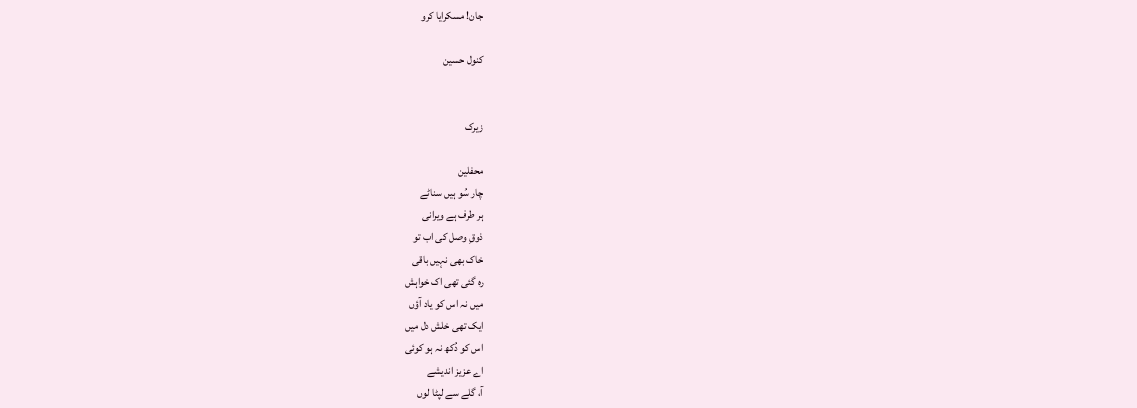جان! مسکرایا کرو

کنول حسین


زیرک

محفلین
چار سُو ہیں سناٹے
ہر طرف ہے ویرانی
ذوقِ وصل کی اب تو
خاک بھی نہیں باقی
رہ گئی تھی اک خواہش
میں نہ اس کو یاد آؤں
ایک تھی خلش دل میں
اس کو دُکھ نہ ہو کوئی
اے عزیز اندیشے
آ، گلے سے لپٹا لوں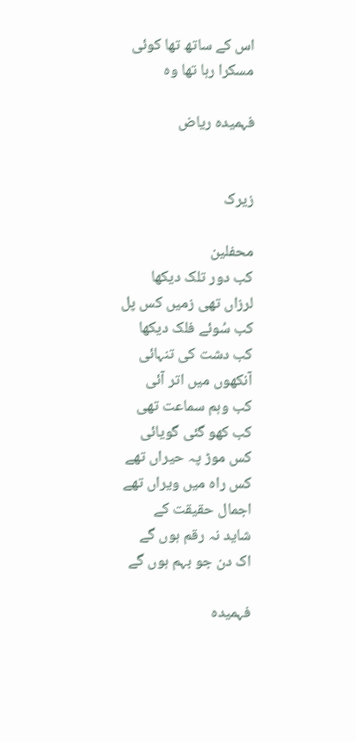اس کے ساتھ تھا کوئی
مسکرا رہا تھا وہ

فہمیدہ ریاض


زیرک

محفلین
کب دور تلک دیکھا
لرزاں تھی زمیں کس پل
کب سُوئے فلک دیکھا
کب دشت کی تنہائی
آنکھوں میں اتر آئی
کب وہم سماعت تھی
کب کھو گئی گویائی
کس موڑ پہ حیراں تھے
کس راہ میں ویراں تھے
اجمال حقیقت کے
شاید نہ رقم ہوں گے
اک دن جو بہم ہوں گے

فہمیدہ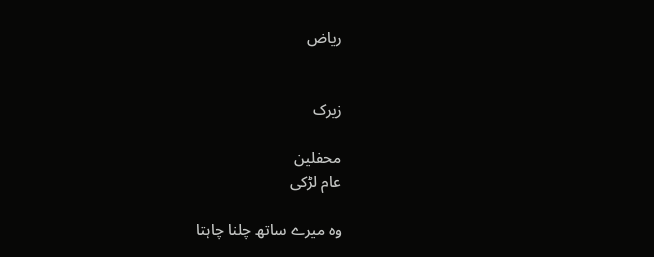ریاض


زیرک

محفلین
عام لڑکی

وہ میرے ساتھ چلنا چاہتا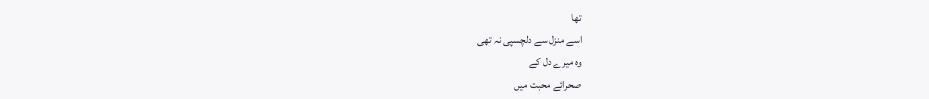تھا
اسے منزل سے دلچسپی نہ تھی
وہ میرے دل کے
صحرائے محبت میں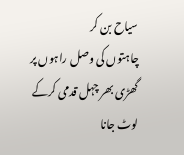سیاح بن کر
چاہتوں کی وصل راہوں پر
گھڑی بھر چہل قدمی کرکے
لوٹ جانا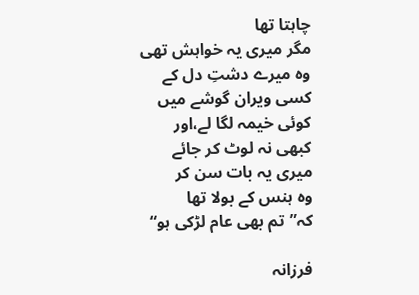چاہتا تھا
مگر میری یہ خواہش تھی
وہ میرے دشتِ دل کے
کسی ویران گوشے میں
کوئی خیمہ لگا لے،اور
کبھی نہ لوٹ کر جائے
میری یہ بات سن کر
وہ ہنس کے بولا تھا
کہ”تم بھی عام لڑکی ہو“

فرزانہ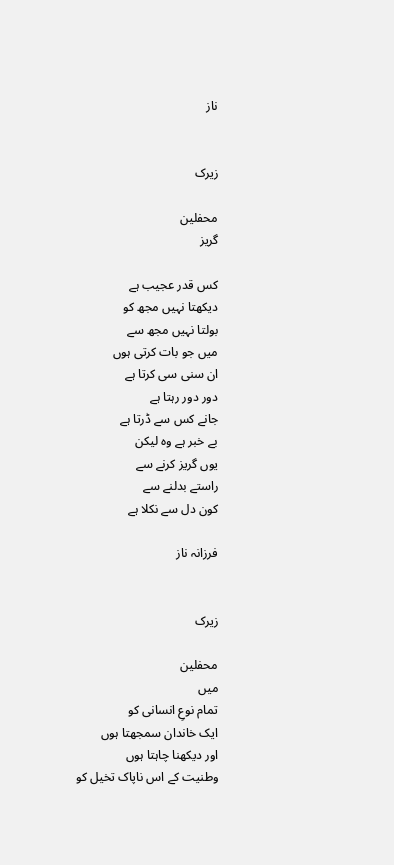ناز


زیرک

محفلین
گریز

کس قدر عجیب ہے
دیکھتا نہیں مجھ کو
بولتا نہیں مجھ سے
میں جو بات کرتی ہوں
ان سنی سی کرتا ہے
دور دور رہتا ہے
جانے کس سے ڈرتا ہے
بے خبر ہے وہ لیکن
یوں گریز کرنے سے
راستے بدلنے سے
کون دل سے نکلا ہے

فرزانہ ناز


زیرک

محفلین
میں
تمام نوعِ انسانی کو
ایک خاندان سمجھتا ہوں
اور دیکھنا چاہتا ہوں
وطنیت کے اس ناپاک تخیل کو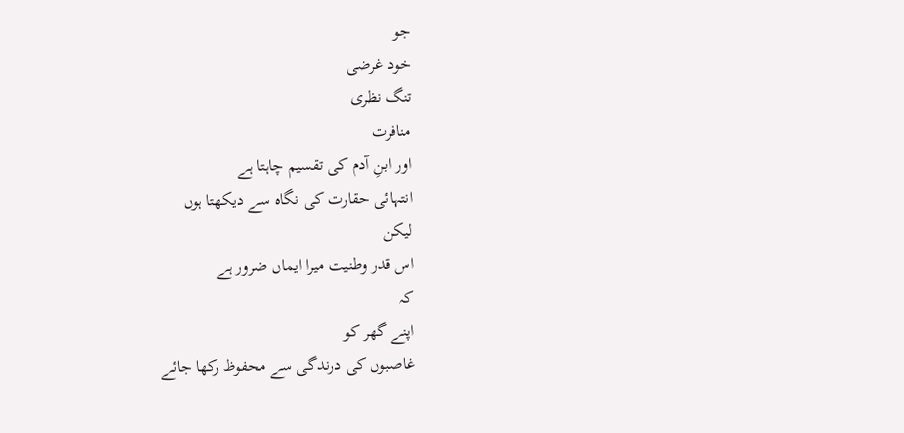جو
خود غرضی
تنگ نظری
منافرت
اور ابنِ آدم کی تقسیم چاہتا ہے
انتہائی حقارت کی نگاہ سے دیکھتا ہوں
لیکن
اس قدر وطنیت میرا ایماں ضرور ہے
کہ
اپنے گھر کو
غاصبوں کی درندگی سے محفوظ رکھا جائے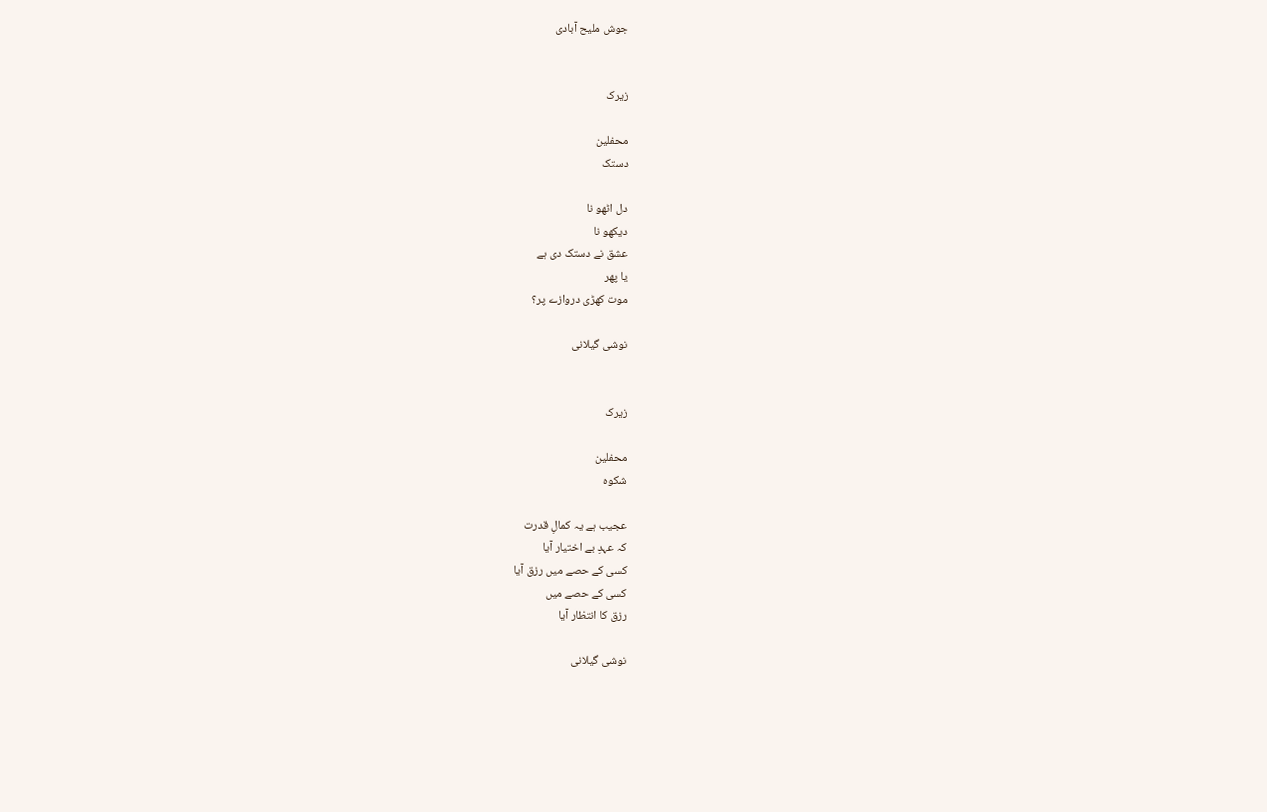جوش ملیح آبادی


زیرک

محفلین
دستک

دل اٹھو نا
دیکھو نا
عشق نے دستک دی ہے
یا پھر
موت کھڑی دروازے پر؟

نوشی گیلانی


زیرک

محفلین
شکوہ

عجیب ہے یہ کمالِ قدرت
کہ عہدِ بے اختیار آیا
کسی کے حصے میں رزق آیا
کسی کے حصے میں
رزق کا انتظار آیا

نوشی گیلانی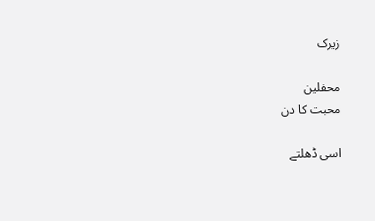زیرک

محفلین
محبت کا دن

اسی ڈھلتے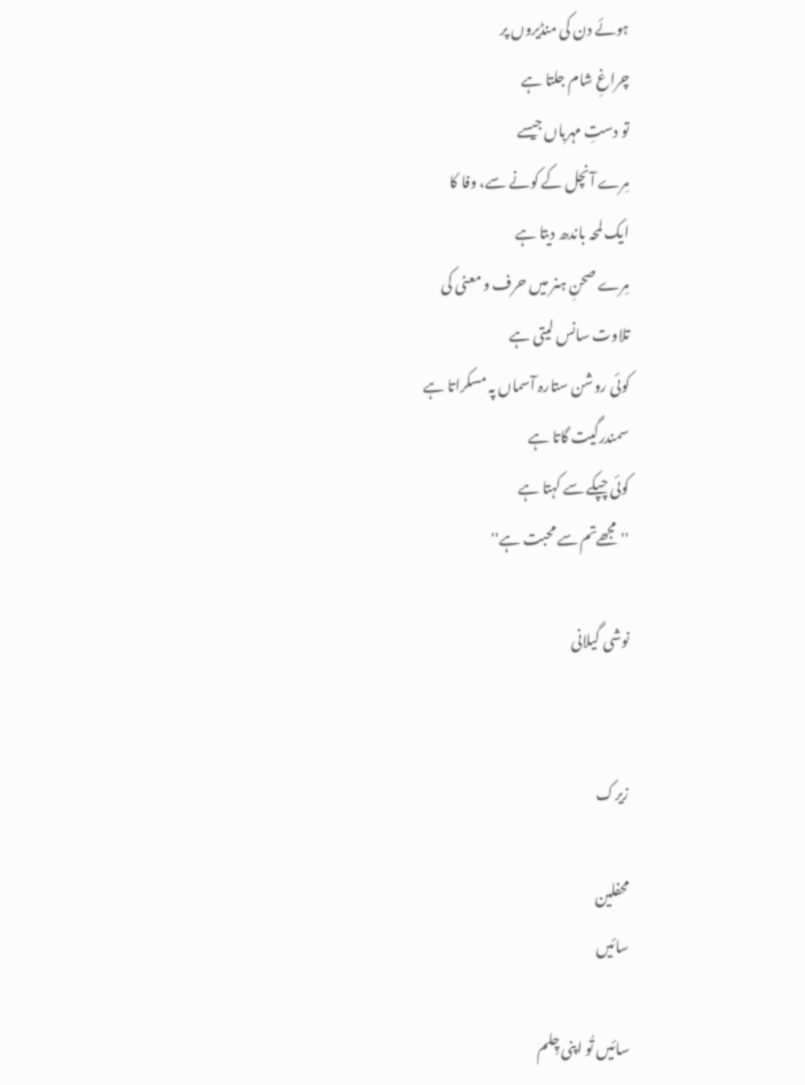ہوئے دن کی منڈیروں پر
چراغِ شام جلتا ہے
تو دستِ مہرباں جیسے
مِرے آنچل کے کونے سے، وفا کا
ایک لمحہ باندھ دیتا ہے
مِرے صحنِ ہنر میں حرف و معنی کی
تلاوت سانس لیتی ہے
کوئی روشن ستارہ آسماں پہ مسکراتا ہے
سمندرگیت گاتا ہے
کوئی چپکے سے کہتا ہے
''مجھےتم سے محبت ہے''

نوشی گیلانی


زیرک

محفلین
سائیں

سائیں تُو اپنی چِلم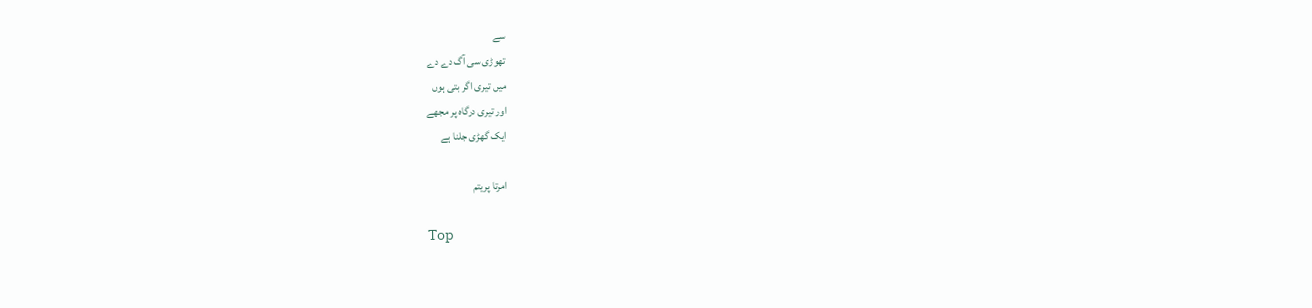سے
تھوڑی سی آگ دے دے
میں تیری اگر بتی ہوں
اور تیری درگاہ پر مجھے
ایک گھڑی جلنا ہے

امرتا پریتم

Top